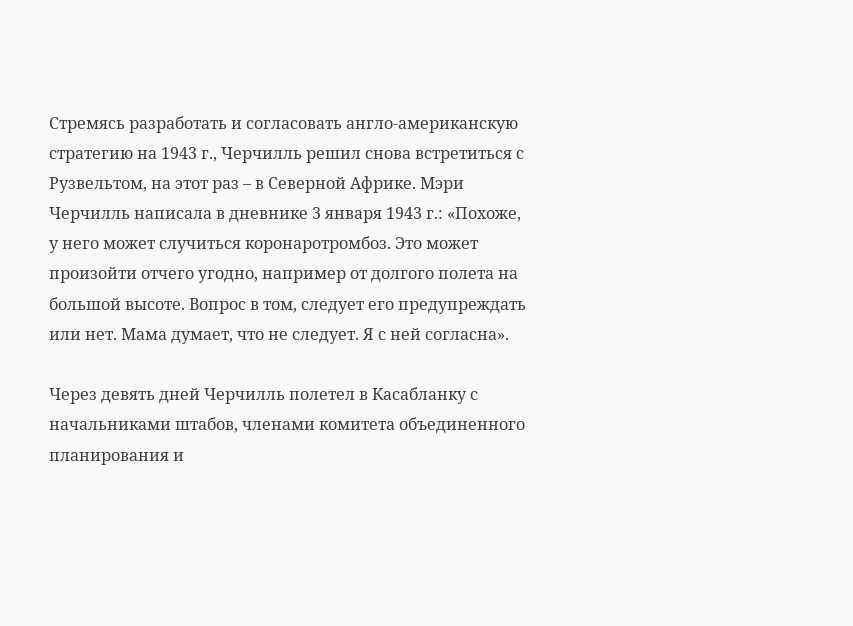Стремясь разработать и согласовать англо-американскую стратегию на 1943 г., Черчилль решил снова встретиться с Рузвельтом, на этот раз – в Северной Африке. Мэри Черчилль написала в дневнике 3 января 1943 г.: «Похоже, у него может случиться коронаротромбоз. Это может произойти отчего угодно, например от долгого полета на большой высоте. Вопрос в том, следует его предупреждать или нет. Мама думает, что не следует. Я с ней согласна».

Через девять дней Черчилль полетел в Касабланку с начальниками штабов, членами комитета объединенного планирования и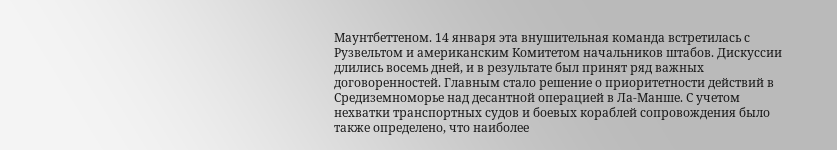Маунтбеттеном. 14 января эта внушительная команда встретилась с Рузвельтом и американским Комитетом начальников штабов. Дискуссии длились восемь дней, и в результате был принят ряд важных договоренностей. Главным стало решение о приоритетности действий в Средиземноморье над десантной операцией в Ла-Манше. С учетом нехватки транспортных судов и боевых кораблей сопровождения было также определено, что наиболее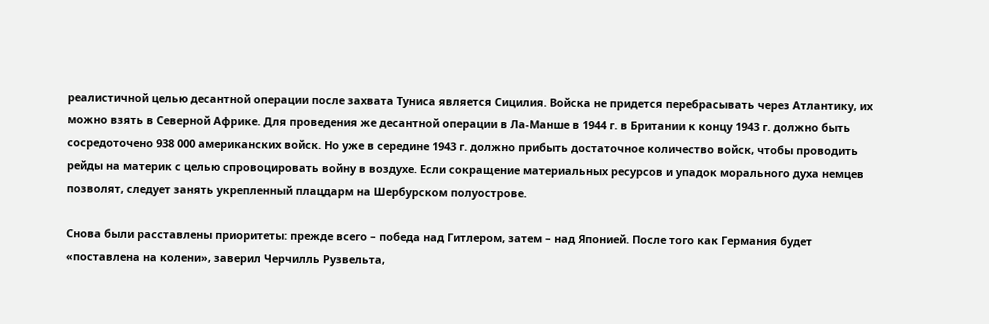реалистичной целью десантной операции после захвата Туниса является Сицилия. Войска не придется перебрасывать через Атлантику, их можно взять в Северной Африке. Для проведения же десантной операции в Ла-Манше в 1944 г. в Британии к концу 1943 г. должно быть сосредоточено 938 000 американских войск. Но уже в середине 1943 г. должно прибыть достаточное количество войск, чтобы проводить рейды на материк с целью спровоцировать войну в воздухе. Если сокращение материальных ресурсов и упадок морального духа немцев позволят, следует занять укрепленный плацдарм на Шербурском полуострове.

Снова были расставлены приоритеты: прежде всего – победа над Гитлером, затем – над Японией. После того как Германия будет «поставлена на колени», заверил Черчилль Рузвельта,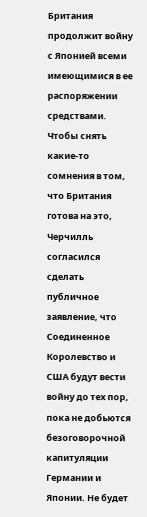Британия продолжит войну с Японией всеми имеющимися в ее распоряжении средствами. Чтобы снять какие-то сомнения в том, что Британия готова на это, Черчилль согласился сделать публичное заявление, что Соединенное Королевство и США будут вести войну до тех пор, пока не добьются безоговорочной капитуляции Германии и Японии. Не будет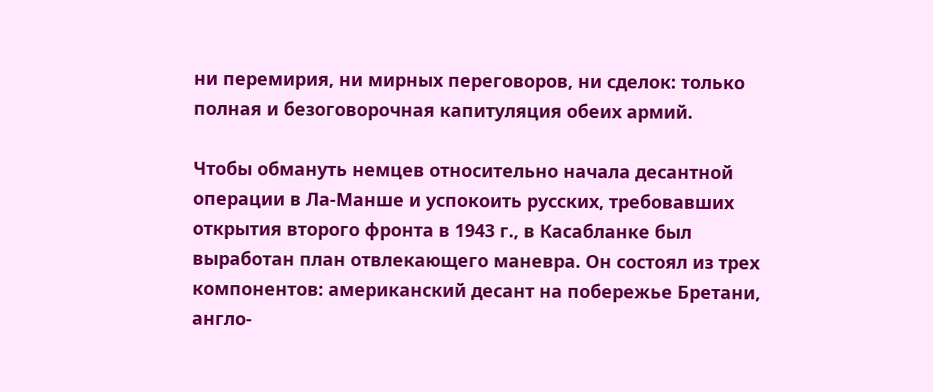ни перемирия, ни мирных переговоров, ни сделок: только полная и безоговорочная капитуляция обеих армий.

Чтобы обмануть немцев относительно начала десантной операции в Ла-Манше и успокоить русских, требовавших открытия второго фронта в 1943 г., в Касабланке был выработан план отвлекающего маневра. Он состоял из трех компонентов: американский десант на побережье Бретани, англо-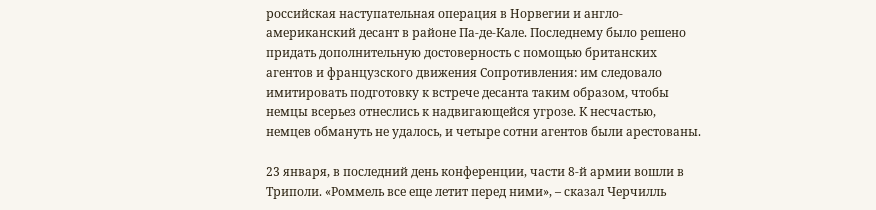российская наступательная операция в Норвегии и англо-американский десант в районе Па-де-Кале. Последнему было решено придать дополнительную достоверность с помощью британских агентов и французского движения Сопротивления: им следовало имитировать подготовку к встрече десанта таким образом, чтобы немцы всерьез отнеслись к надвигающейся угрозе. К несчастью, немцев обмануть не удалось, и четыре сотни агентов были арестованы.

23 января, в последний день конференции, части 8-й армии вошли в Триполи. «Роммель все еще летит перед ними», – сказал Черчилль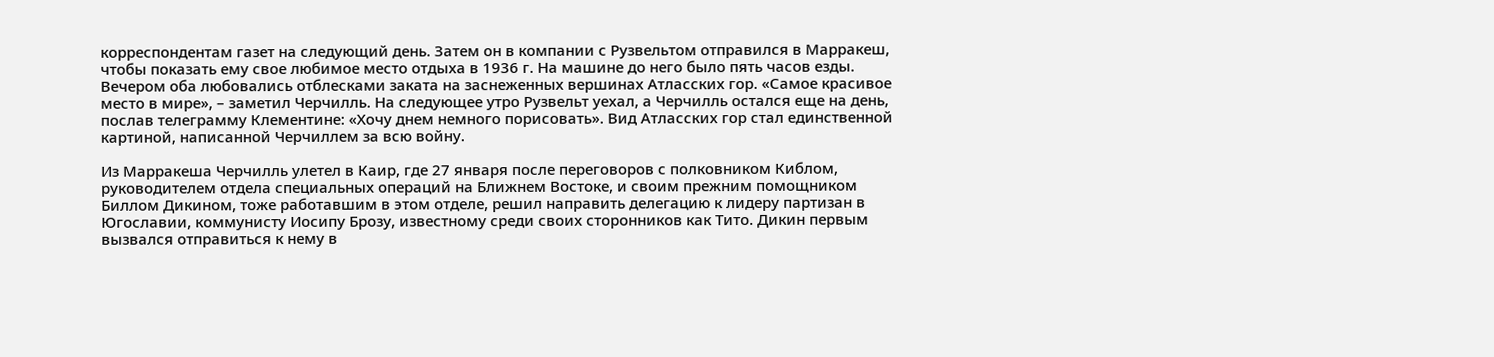корреспондентам газет на следующий день. Затем он в компании с Рузвельтом отправился в Марракеш, чтобы показать ему свое любимое место отдыха в 1936 г. На машине до него было пять часов езды. Вечером оба любовались отблесками заката на заснеженных вершинах Атласских гор. «Самое красивое место в мире», – заметил Черчилль. На следующее утро Рузвельт уехал, а Черчилль остался еще на день, послав телеграмму Клементине: «Хочу днем немного порисовать». Вид Атласских гор стал единственной картиной, написанной Черчиллем за всю войну.

Из Марракеша Черчилль улетел в Каир, где 27 января после переговоров с полковником Киблом, руководителем отдела специальных операций на Ближнем Востоке, и своим прежним помощником Биллом Дикином, тоже работавшим в этом отделе, решил направить делегацию к лидеру партизан в Югославии, коммунисту Иосипу Брозу, известному среди своих сторонников как Тито. Дикин первым вызвался отправиться к нему в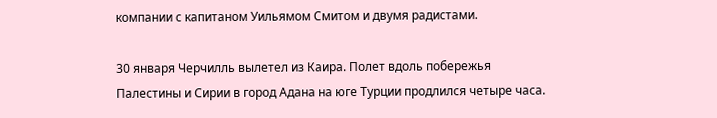компании с капитаном Уильямом Смитом и двумя радистами.

30 января Черчилль вылетел из Каира. Полет вдоль побережья Палестины и Сирии в город Адана на юге Турции продлился четыре часа.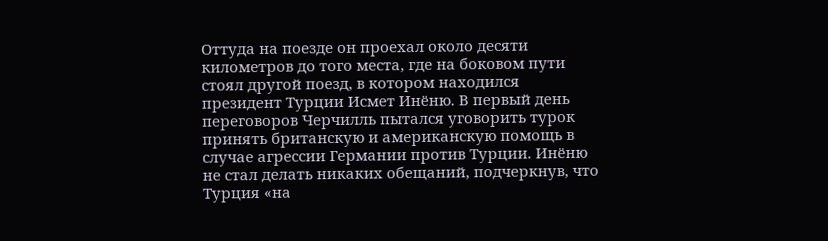Оттуда на поезде он проехал около десяти километров до того места, где на боковом пути стоял другой поезд, в котором находился президент Турции Исмет Инёню. В первый день переговоров Черчилль пытался уговорить турок принять британскую и американскую помощь в случае агрессии Германии против Турции. Инёню не стал делать никаких обещаний, подчеркнув, что Турция «на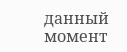данный момент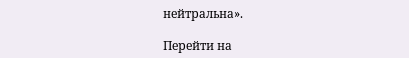нейтральна».

Перейти на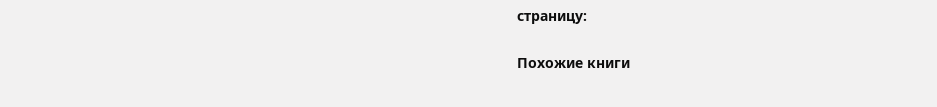страницу:

Похожие книги